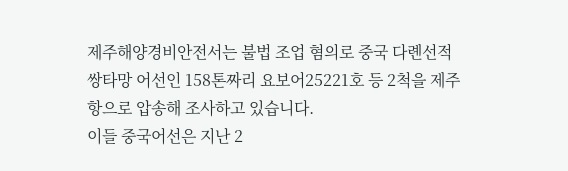제주해양경비안전서는 불법 조업 혐의로 중국 다롄선적 쌍타망 어선인 158톤짜리 요보어25221호 등 2척을 제주항으로 압송해 조사하고 있습니다.
이들 중국어선은 지난 2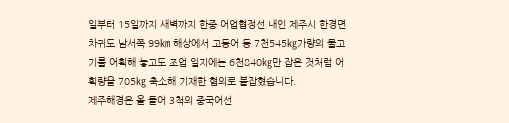일부터 15일까지 새벽까지 한중 어업협정선 내인 제주시 한경면 차귀도 남서쪽 99㎞ 해상에서 고등어 등 7천545㎏가량의 물고기를 어획해 놓고도 조업 일지에는 6천840㎏만 잡은 것처럼 어획량을 705㎏ 축소해 기재한 혐의로 붙잡혔습니다.
제주해경은 올 들어 3척의 중국어선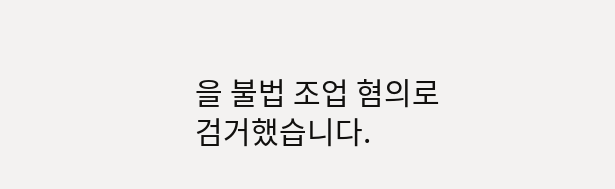을 불법 조업 혐의로 검거했습니다.